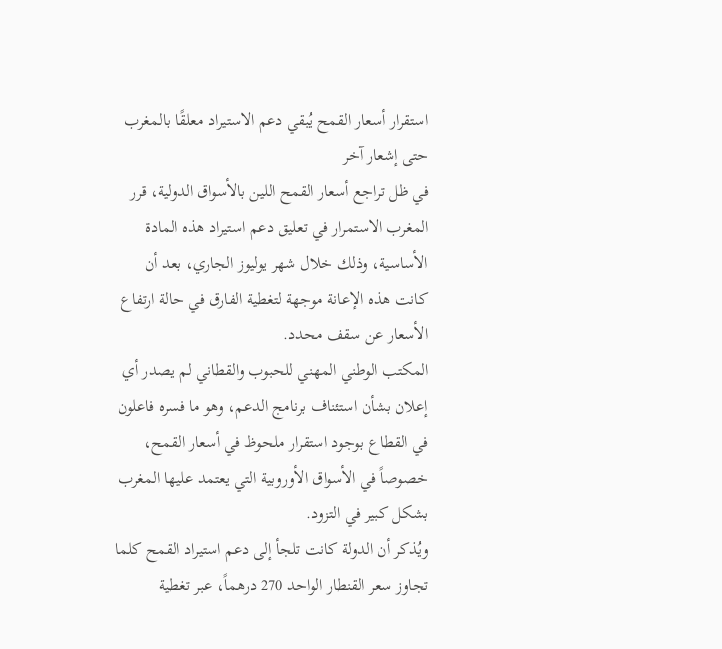استقرار أسعار القمح يُبقي دعم الاستيراد معلقًا بالمغرب حتى إشعار آخر
في ظل تراجع أسعار القمح اللين بالأسواق الدولية، قرر المغرب الاستمرار في تعليق دعم استيراد هذه المادة الأساسية، وذلك خلال شهر يوليوز الجاري، بعد أن كانت هذه الإعانة موجهة لتغطية الفارق في حالة ارتفاع الأسعار عن سقف محدد.
المكتب الوطني المهني للحبوب والقطاني لم يصدر أي إعلان بشأن استئناف برنامج الدعم، وهو ما فسره فاعلون في القطاع بوجود استقرار ملحوظ في أسعار القمح، خصوصاً في الأسواق الأوروبية التي يعتمد عليها المغرب بشكل كبير في التزود.
ويُذكر أن الدولة كانت تلجأ إلى دعم استيراد القمح كلما تجاوز سعر القنطار الواحد 270 درهماً، عبر تغطية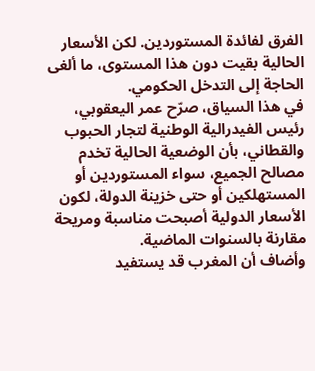الفرق لفائدة المستوردين. لكن الأسعار الحالية بقيت دون هذا المستوى، ما ألغى الحاجة إلى التدخل الحكومي.
في هذا السياق، صرّح عمر اليعقوبي، رئيس الفيدرالية الوطنية لتجار الحبوب والقطاني، بأن الوضعية الحالية تخدم مصالح الجميع، سواء المستوردين أو المستهلكين أو حتى خزينة الدولة، لكون الأسعار الدولية أصبحت مناسبة ومريحة مقارنة بالسنوات الماضية.
وأضاف أن المغرب قد يستفيد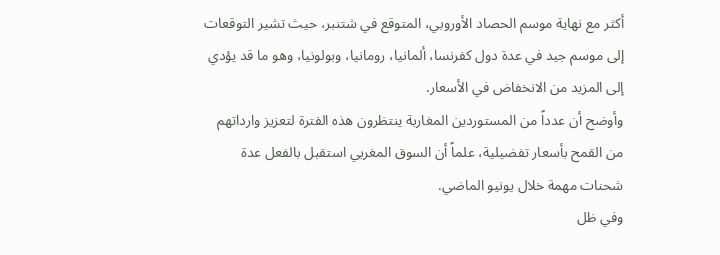أكثر مع نهاية موسم الحصاد الأوروبي، المتوقع في شتنبر، حيث تشير التوقعات إلى موسم جيد في عدة دول كفرنسا، ألمانيا، رومانيا، وبولونيا، وهو ما قد يؤدي إلى المزيد من الانخفاض في الأسعار.
وأوضح أن عدداً من المستوردين المغاربة ينتظرون هذه الفترة لتعزيز وارداتهم من القمح بأسعار تفضيلية، علماً أن السوق المغربي استقبل بالفعل عدة شحنات مهمة خلال يونيو الماضي.
وفي ظل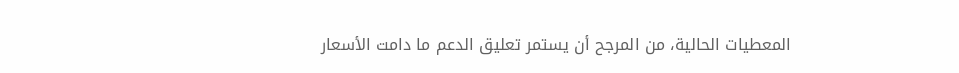المعطيات الحالية، من المرجح أن يستمر تعليق الدعم ما دامت الأسعار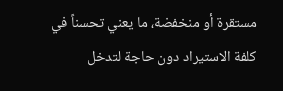مستقرة أو منخفضة، ما يعني تحسناً في كلفة الاستيراد دون حاجة لتدخل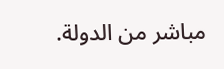مباشر من الدولة.